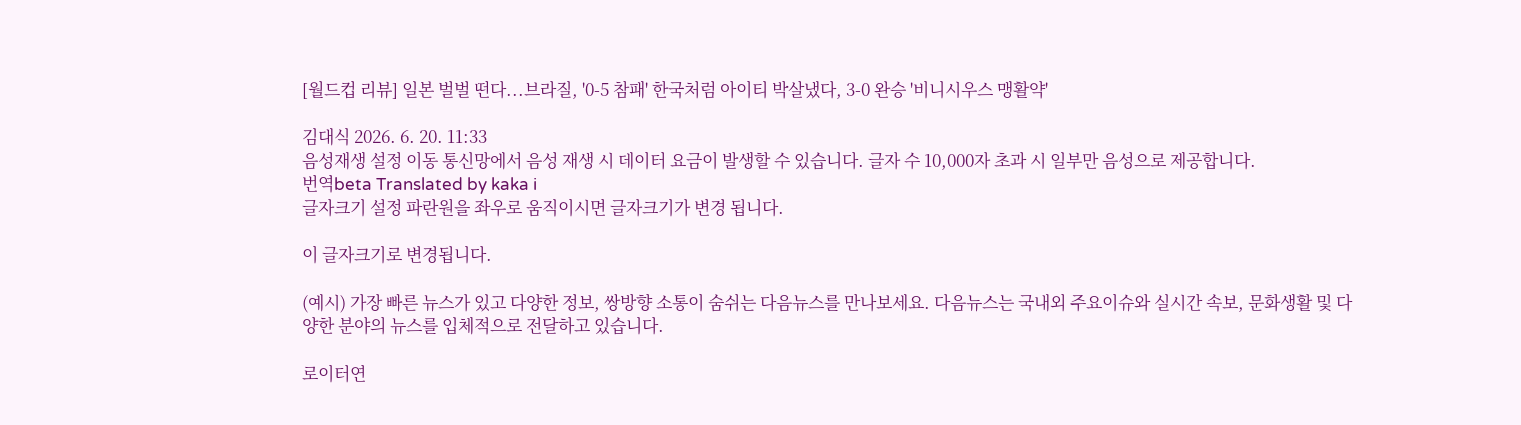[월드컵 리뷰] 일본 벌벌 떤다...브라질, '0-5 참패' 한국처럼 아이티 박살냈다, 3-0 완승 '비니시우스 맹활약'

김대식 2026. 6. 20. 11:33
음성재생 설정 이동 통신망에서 음성 재생 시 데이터 요금이 발생할 수 있습니다. 글자 수 10,000자 초과 시 일부만 음성으로 제공합니다.
번역beta Translated by kaka i
글자크기 설정 파란원을 좌우로 움직이시면 글자크기가 변경 됩니다.

이 글자크기로 변경됩니다.

(예시) 가장 빠른 뉴스가 있고 다양한 정보, 쌍방향 소통이 숨쉬는 다음뉴스를 만나보세요. 다음뉴스는 국내외 주요이슈와 실시간 속보, 문화생활 및 다양한 분야의 뉴스를 입체적으로 전달하고 있습니다.

로이터연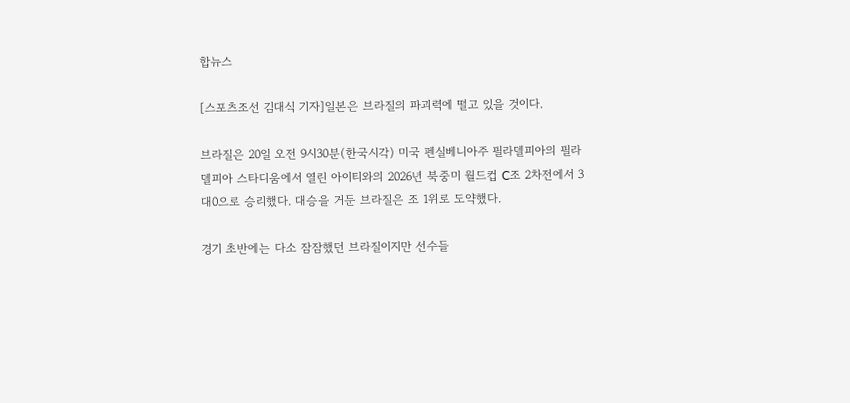합뉴스

[스포츠조선 김대식 기자]일본은 브라질의 파괴력에 떨고 있을 것이다.

브라질은 20일 오전 9시30분(한국시각) 미국 펜실베니아주 필라델피아의 필라델피아 스타디움에서 열린 아이티와의 2026년 북중미 월드컵 C조 2차전에서 3대0으로 승리했다. 대승을 거둔 브라질은 조 1위로 도약했다.

경기 초반에는 다소 잠잠했던 브라질이지만 선수들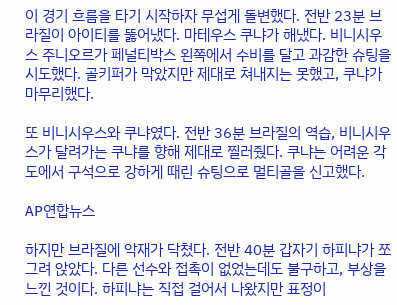이 경기 흐름을 타기 시작하자 무섭게 돌변했다. 전반 23분 브라질이 아이티를 뚫어냈다. 마테우스 쿠냐가 해냈다. 비니시우스 주니오르가 페널티박스 왼쪽에서 수비를 달고 과감한 슈팅을 시도했다. 골키퍼가 막았지만 제대로 쳐내지는 못했고, 쿠냐가 마무리했다.

또 비니시우스와 쿠냐였다. 전반 36분 브라질의 역습, 비니시우스가 달려가는 쿠냐를 향해 제대로 찔러줬다. 쿠냐는 어려운 각도에서 구석으로 강하게 때린 슈팅으로 멀티골을 신고했다.

AP연합뉴스

하지만 브라질에 악재가 닥쳤다. 전반 40분 갑자기 하피냐가 쪼그려 앉았다. 다른 선수와 접촉이 없었는데도 불구하고, 부상을 느낀 것이다. 하피냐는 직접 걸어서 나왔지만 표정이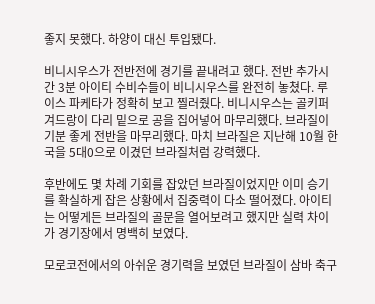좋지 못했다. 하양이 대신 투입됐다.

비니시우스가 전반전에 경기를 끝내려고 했다. 전반 추가시간 3분 아이티 수비수들이 비니시우스를 완전히 놓쳤다. 루이스 파케타가 정확히 보고 찔러줬다. 비니시우스는 골키퍼 겨드랑이 다리 밑으로 공을 집어넣어 마무리했다. 브라질이 기분 좋게 전반을 마무리했다. 마치 브라질은 지난해 10월 한국을 5대0으로 이겼던 브라질처럼 강력했다.

후반에도 몇 차례 기회를 잡았던 브라질이었지만 이미 승기를 확실하게 잡은 상황에서 집중력이 다소 떨어졌다. 아이티는 어떻게든 브라질의 골문을 열어보려고 했지만 실력 차이가 경기장에서 명백히 보였다.

모로코전에서의 아쉬운 경기력을 보였던 브라질이 삼바 축구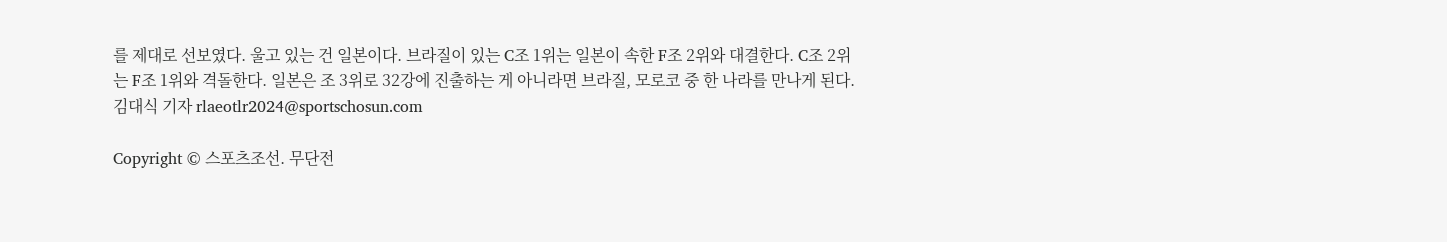를 제대로 선보였다. 울고 있는 건 일본이다. 브라질이 있는 C조 1위는 일본이 속한 F조 2위와 대결한다. C조 2위는 F조 1위와 격돌한다. 일본은 조 3위로 32강에 진출하는 게 아니라면 브라질, 모로코 중 한 나라를 만나게 된다.
김대식 기자 rlaeotlr2024@sportschosun.com

Copyright © 스포츠조선. 무단전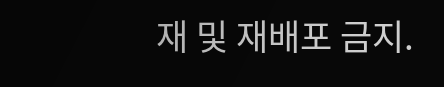재 및 재배포 금지.